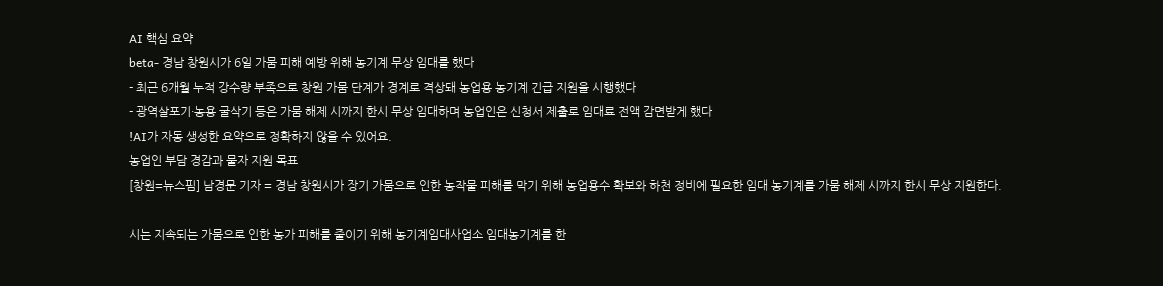AI 핵심 요약
beta- 경남 창원시가 6일 가뭄 피해 예방 위해 농기계 무상 임대를 했다
- 최근 6개월 누적 강수량 부족으로 창원 가뭄 단계가 경계로 격상돼 농업용 농기계 긴급 지원을 시행했다
- 광역살포기·농용 굴삭기 등은 가뭄 해제 시까지 한시 무상 임대하며 농업인은 신청서 제출로 임대료 전액 감면받게 했다
!AI가 자동 생성한 요약으로 정확하지 않을 수 있어요.
농업인 부담 경감과 물자 지원 목표
[창원=뉴스핌] 남경문 기자 = 경남 창원시가 장기 가뭄으로 인한 농작물 피해를 막기 위해 농업용수 확보와 하천 정비에 필요한 임대 농기계를 가뭄 해제 시까지 한시 무상 지원한다.

시는 지속되는 가뭄으로 인한 농가 피해를 줄이기 위해 농기계임대사업소 임대농기계를 한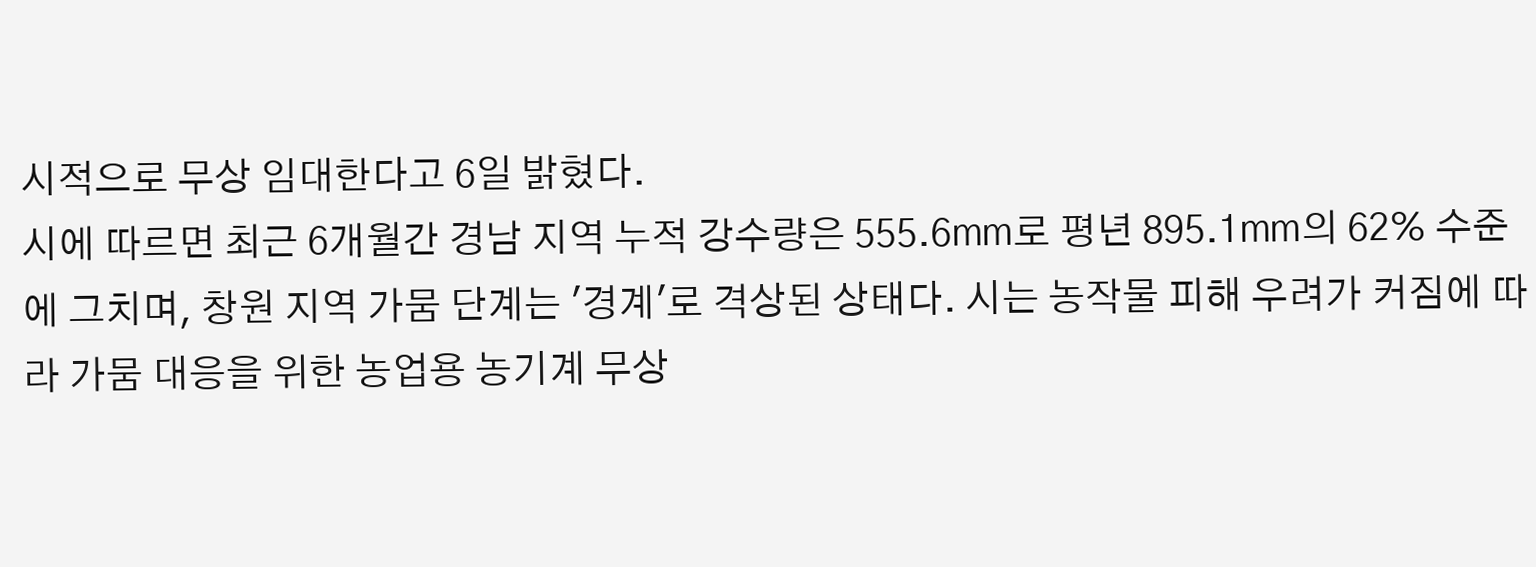시적으로 무상 임대한다고 6일 밝혔다.
시에 따르면 최근 6개월간 경남 지역 누적 강수량은 555.6㎜로 평년 895.1㎜의 62% 수준에 그치며, 창원 지역 가뭄 단계는 '경계'로 격상된 상태다. 시는 농작물 피해 우려가 커짐에 따라 가뭄 대응을 위한 농업용 농기계 무상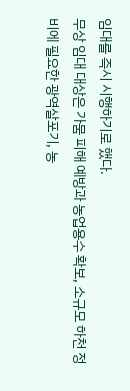임대를 즉시 시행하기로 했다.
무상 임대 대상은 가뭄 피해 예방과 농업용수 확보, 소규모 하천 정비에 필요한 광역살포기, 농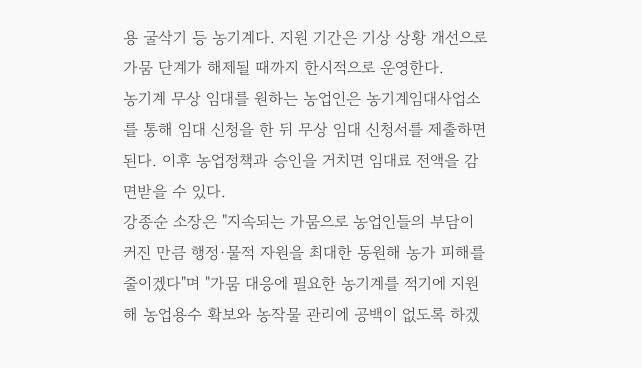용 굴삭기 등 농기계다. 지원 기간은 기상 상황 개선으로 가뭄 단계가 해제될 때까지 한시적으로 운영한다.
농기계 무상 임대를 원하는 농업인은 농기계임대사업소를 통해 임대 신청을 한 뒤 무상 임대 신청서를 제출하면 된다. 이후 농업정책과 승인을 거치면 임대료 전액을 감면받을 수 있다.
강종순 소장은 "지속되는 가뭄으로 농업인들의 부담이 커진 만큼 행정·물적 자원을 최대한 동원해 농가 피해를 줄이겠다"며 "가뭄 대응에 필요한 농기계를 적기에 지원해 농업용수 확보와 농작물 관리에 공백이 없도록 하겠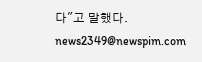다"고 말했다.
news2349@newspim.com